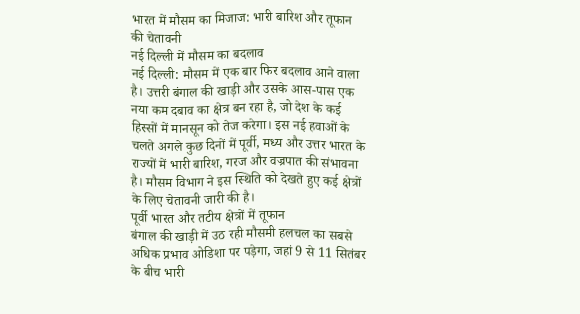भारत में मौसम का मिजाज: भारी बारिश और तूफान की चेतावनी
नई दिल्ली में मौसम का बदलाव
नई दिल्ली: मौसम में एक बार फिर बदलाव आने वाला है। उत्तरी बंगाल की खाड़ी और उसके आस-पास एक नया कम दबाव का क्षेत्र बन रहा है, जो देश के कई हिस्सों में मानसून को तेज करेगा। इस नई हवाओं के चलते अगले कुछ दिनों में पूर्वी, मध्य और उत्तर भारत के राज्यों में भारी बारिश, गरज और वज्रपात की संभावना है। मौसम विभाग ने इस स्थिति को देखते हुए कई क्षेत्रों के लिए चेतावनी जारी की है।
पूर्वी भारत और तटीय क्षेत्रों में तूफान
बंगाल की खाड़ी में उठ रही मौसमी हलचल का सबसे अधिक प्रभाव ओडिशा पर पड़ेगा, जहां 9 से 11 सितंबर के बीच भारी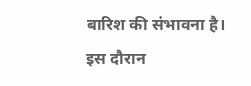बारिश की संभावना है।
इस दौरान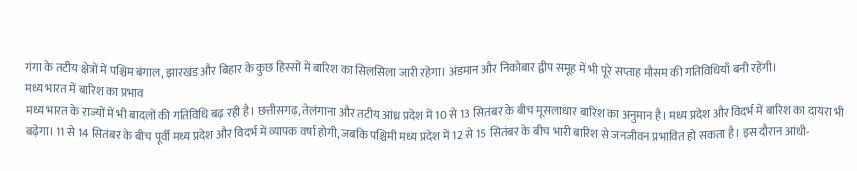गंगा के तटीय क्षेत्रों में पश्चिम बंगाल, झारखंड और बिहार के कुछ हिस्सों में बारिश का सिलसिला जारी रहेगा। अंडमान और निकोबार द्वीप समूह में भी पूरे सप्ताह मौसम की गतिविधियाँ बनी रहेंगी।
मध्य भारत में बारिश का प्रभाव
मध्य भारत के राज्यों में भी बादलों की गतिविधि बढ़ रही है। छत्तीसगढ़, तेलंगाना और तटीय आंध्र प्रदेश में 10 से 13 सितंबर के बीच मूसलाधार बारिश का अनुमान है। मध्य प्रदेश और विदर्भ में बारिश का दायरा भी बढ़ेगा। 11 से 14 सितंबर के बीच पूर्वी मध्य प्रदेश और विदर्भ में व्यापक वर्षा होगी, जबकि पश्चिमी मध्य प्रदेश में 12 से 15 सितंबर के बीच भारी बारिश से जनजीवन प्रभावित हो सकता है। इस दौरान आंधी-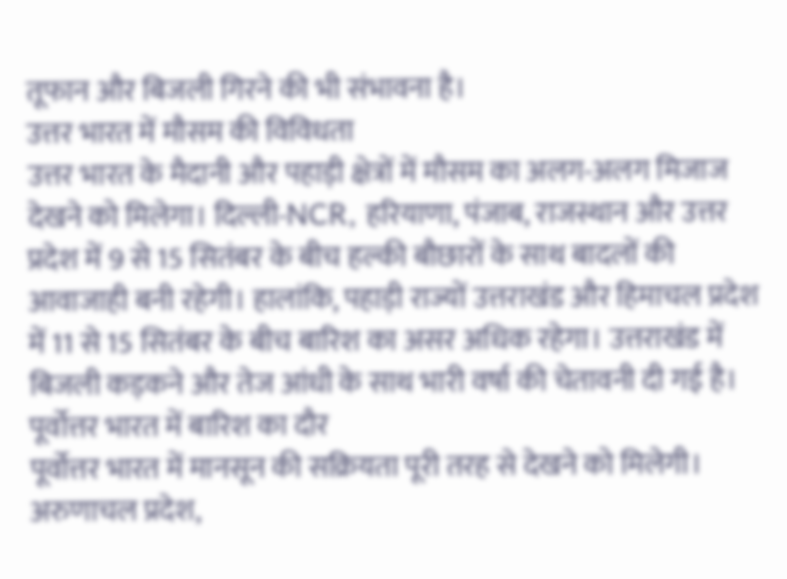तूफान और बिजली गिरने की भी संभावना है।
उत्तर भारत में मौसम की विविधता
उत्तर भारत के मैदानी और पहाड़ी क्षेत्रों में मौसम का अलग-अलग मिजाज देखने को मिलेगा। दिल्ली-NCR, हरियाणा, पंजाब, राजस्थान और उत्तर प्रदेश में 9 से 15 सितंबर के बीच हल्की बौछारों के साथ बादलों की आवाजाही बनी रहेगी। हालांकि, पहाड़ी राज्यों उत्तराखंड और हिमाचल प्रदेश में 11 से 15 सितंबर के बीच बारिश का असर अधिक रहेगा। उत्तराखंड में बिजली कड़कने और तेज आंधी के साथ भारी वर्षा की चेतावनी दी गई है।
पूर्वोत्तर भारत में बारिश का दौर
पूर्वोत्तर भारत में मानसून की सक्रियता पूरी तरह से देखने को मिलेगी। अरुणाचल प्रदेश,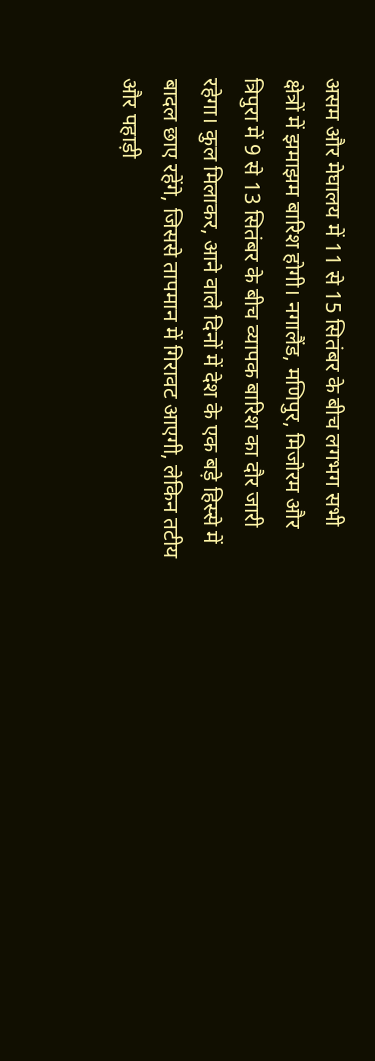असम और मेघालय में 11 से 15 सितंबर के बीच लगभग सभी क्षेत्रों में झमाझम बारिश होगी। नगालैंड, मणिपुर, मिजोरम और त्रिपुरा में 9 से 13 सितंबर के बीच व्यापक बारिश का दौर जारी रहेगा। कुल मिलाकर, आने वाले दिनों में देश के एक बड़े हिस्से में बादल छाए रहेंगे, जिससे तापमान में गिरावट आएगी, लेकिन तटीय और पहाड़ी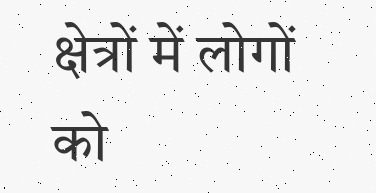क्षेत्रों में लोगों को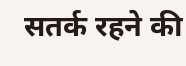सतर्क रहने की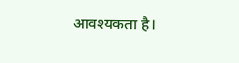आवश्यकता है।